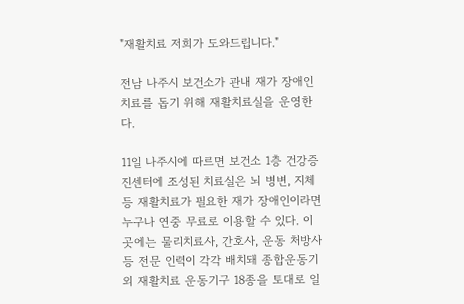"재활치료 저희가 도와드립니다."

전남 나주시 보건소가 관내 재가 장애인 치료를 돕기 위해 재활치료실을 운영한다.

11일 나주시에 따르면 보건소 1층 건강증진센터에 조성된 치료실은 뇌 병변, 지체 등 재활치료가 필요한 재가 장애인이라면 누구나 연중 무료로 이용할 수 있다. 이곳에는 물리치료사, 간호사, 운동 처방사 등 전문 인력이 각각 배치돼 종합운동기 외 재활치료 운동기구 18종을 토대로 일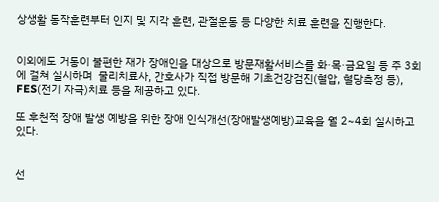상생활 동작훈련부터 인지 및 지각 훈련, 관절운동 등 다양한 치료 훈련을 진행한다.


이외에도 거동이 불편한 재가 장애인을 대상으로 방문재활서비스를 화·목·금요일 등 주 3회에 걸쳐 실시하며  물리치료사, 간호사가 직접 방문해 기초건강검진(혈압, 혈당측정 등), FES(전기 자극)치료 등을 제공하고 있다.

또 후천적 장애 발생 예방을 위한 장애 인식개선(장애발생예방)교육을 월 2~4회 실시하고 있다.


선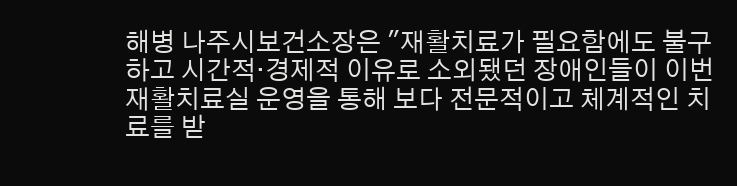해병 나주시보건소장은 "재활치료가 필요함에도 불구하고 시간적·경제적 이유로 소외됐던 장애인들이 이번 재활치료실 운영을 통해 보다 전문적이고 체계적인 치료를 받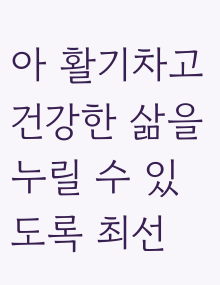아 활기차고 건강한 삶을 누릴 수 있도록 최선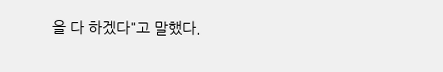을 다 하겠다"고 말했다.